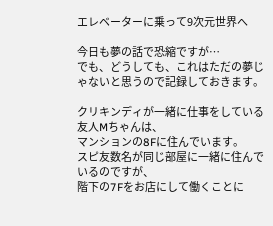エレベーターに乗って9次元世界へ

今日も夢の話で恐縮ですが…
でも、どうしても、これはただの夢じゃないと思うので記録しておきます。

クリキンディが一緒に仕事をしている友人Mちゃんは、
マンションの8Fに住んでいます。
スピ友数名が同じ部屋に一緒に住んでいるのですが、
階下の7Fをお店にして働くことに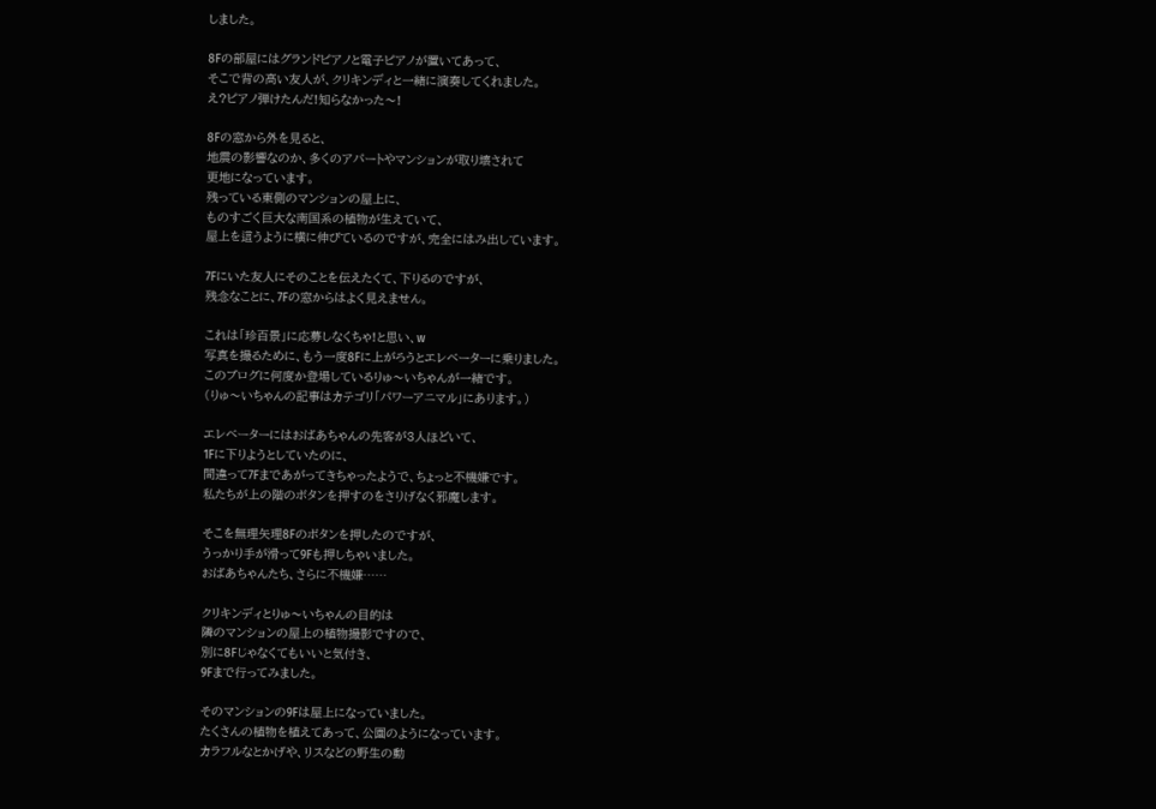しました。

8Fの部屋にはグランドピアノと電子ピアノが置いてあって、
そこで背の高い友人が、クリキンディと一緒に演奏してくれました。
え?ピアノ弾けたんだ!知らなかった〜!

8Fの窓から外を見ると、
地震の影響なのか、多くのアパートやマンションが取り壊されて
更地になっています。
残っている東側のマンションの屋上に、
ものすごく巨大な南国系の植物が生えていて、
屋上を這うように横に伸びているのですが、完全にはみ出しています。

7Fにいた友人にそのことを伝えたくて、下りるのですが、
残念なことに、7Fの窓からはよく見えません。

これは「珍百景」に応募しなくちゃ!と思い、w
写真を撮るために、もう一度8Fに上がろうとエレベーターに乗りました。
このブログに何度か登場しているりゅ〜いちゃんが一緒です。
(りゅ〜いちゃんの記事はカテゴリ「パワーアニマル」にあります。)

エレベーターにはおばあちゃんの先客が3人ほどいて、
1Fに下りようとしていたのに、
間違って7Fまであがってきちゃったようで、ちょっと不機嫌です。
私たちが上の階のボタンを押すのをさりげなく邪魔します。

そこを無理矢理8Fのボタンを押したのですが、
うっかり手が滑って9Fも押しちゃいました。
おばあちゃんたち、さらに不機嫌……

クリキンディとりゅ〜いちゃんの目的は
隣のマンションの屋上の植物撮影ですので、
別に8Fじゃなくてもいいと気付き、
9Fまで行ってみました。

そのマンションの9Fは屋上になっていました。
たくさんの植物を植えてあって、公園のようになっています。
カラフルなとかげや、リスなどの野生の動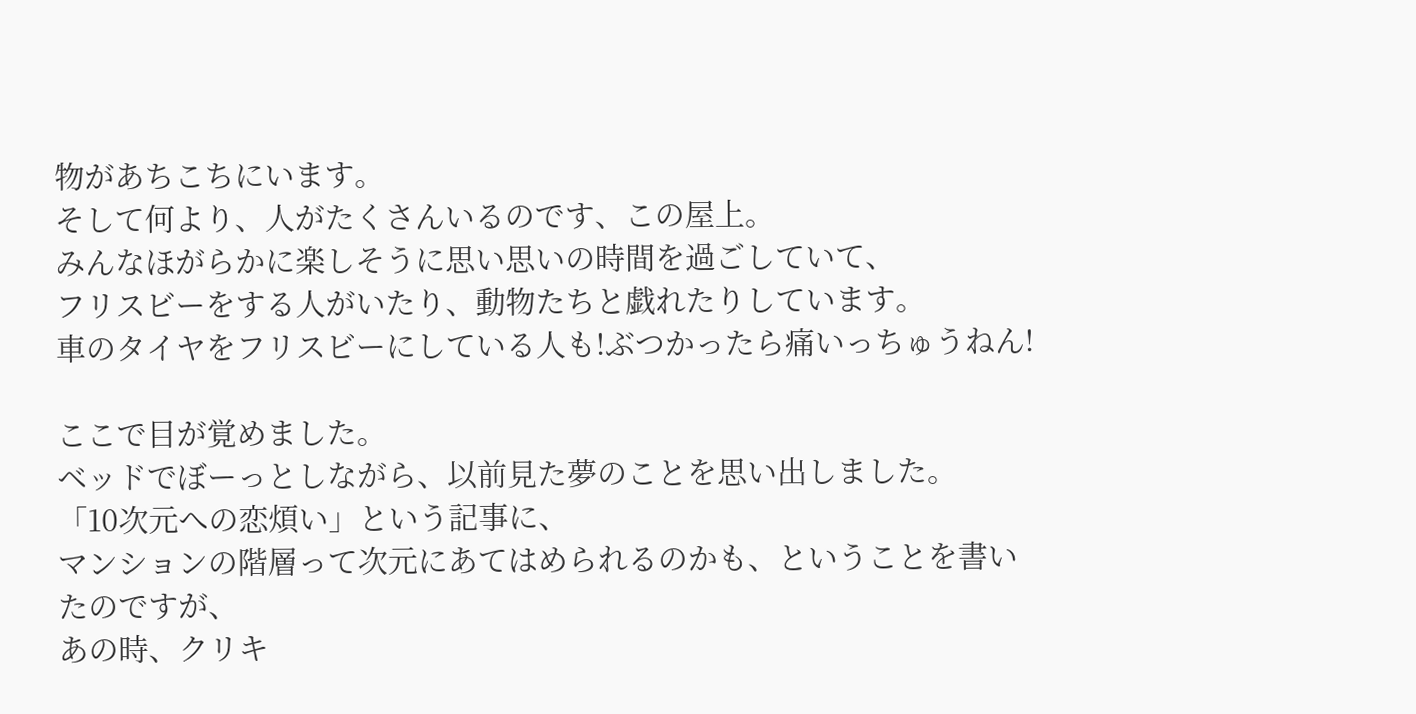物があちこちにいます。
そして何より、人がたくさんいるのです、この屋上。
みんなほがらかに楽しそうに思い思いの時間を過ごしていて、
フリスビーをする人がいたり、動物たちと戯れたりしています。
車のタイヤをフリスビーにしている人も!ぶつかったら痛いっちゅうねん!

ここで目が覚めました。
ベッドでぼーっとしながら、以前見た夢のことを思い出しました。
「10次元への恋煩い」という記事に、
マンションの階層って次元にあてはめられるのかも、ということを書いたのですが、
あの時、クリキ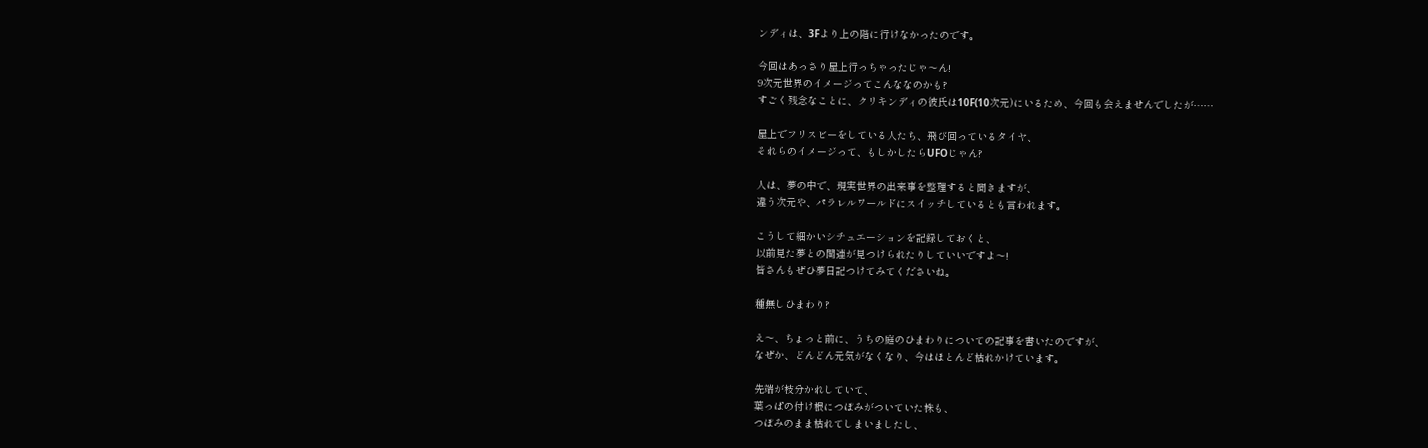ンディは、3Fより上の階に行けなかったのです。

今回はあっさり屋上行っちゃったじゃ〜ん!
9次元世界のイメージってこんななのかも?
すごく残念なことに、クリキンディの彼氏は10F(10次元)にいるため、今回も会えませんでしたが……

屋上でフリスビーをしている人たち、飛び回っているタイヤ、
それらのイメージって、もしかしたらUFOじゃん?

人は、夢の中で、現実世界の出来事を整理すると聞きますが、
違う次元や、パラレルワールドにスイッチしているとも言われます。

こうして細かいシチュエーションを記録しておくと、
以前見た夢との関連が見つけられたりしていいですよ〜!
皆さんもぜひ夢日記つけてみてくださいね。

種無しひまわり?

え〜、ちょっと前に、うちの庭のひまわりについての記事を書いたのですが、
なぜか、どんどん元気がなくなり、今はほとんど枯れかけています。

先端が枝分かれしていて、
葉っぱの付け根につぼみがついていた株も、
つぼみのまま枯れてしまいましたし、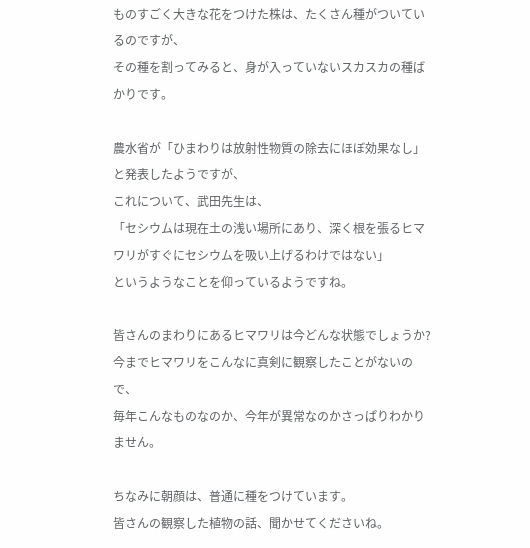ものすごく大きな花をつけた株は、たくさん種がついているのですが、
その種を割ってみると、身が入っていないスカスカの種ばかりです。

農水省が「ひまわりは放射性物質の除去にほぼ効果なし」と発表したようですが、
これについて、武田先生は、
「セシウムは現在土の浅い場所にあり、深く根を張るヒマワリがすぐにセシウムを吸い上げるわけではない」
というようなことを仰っているようですね。

皆さんのまわりにあるヒマワリは今どんな状態でしょうか?
今までヒマワリをこんなに真剣に観察したことがないので、
毎年こんなものなのか、今年が異常なのかさっぱりわかりません。

ちなみに朝顔は、普通に種をつけています。
皆さんの観察した植物の話、聞かせてくださいね。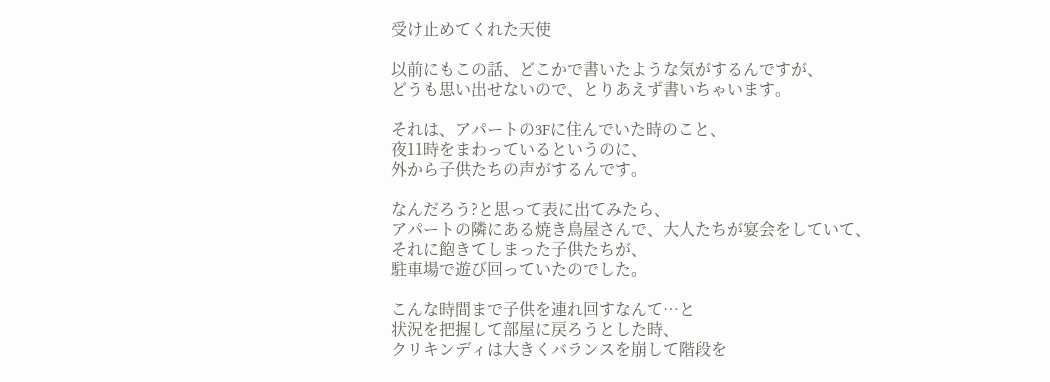受け止めてくれた天使

以前にもこの話、どこかで書いたような気がするんですが、
どうも思い出せないので、とりあえず書いちゃいます。

それは、アパートの3Fに住んでいた時のこと、
夜11時をまわっているというのに、
外から子供たちの声がするんです。

なんだろう?と思って表に出てみたら、
アパートの隣にある焼き鳥屋さんで、大人たちが宴会をしていて、
それに飽きてしまった子供たちが、
駐車場で遊び回っていたのでした。

こんな時間まで子供を連れ回すなんて…と
状況を把握して部屋に戻ろうとした時、
クリキンディは大きくバランスを崩して階段を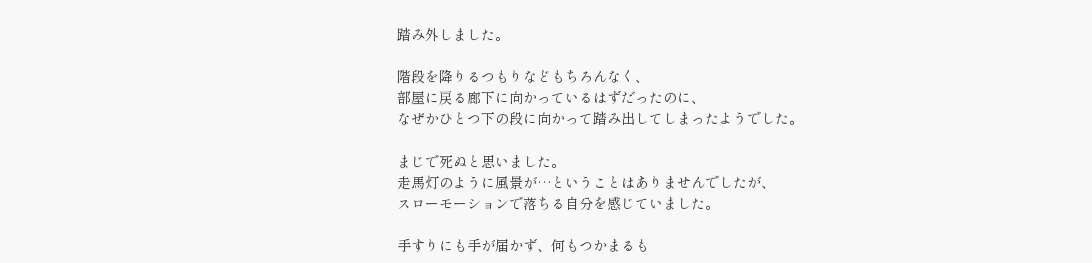踏み外しました。

階段を降りるつもりなどもちろんなく、
部屋に戻る廊下に向かっているはずだったのに、
なぜかひとつ下の段に向かって踏み出してしまったようでした。

まじで死ぬと思いました。
走馬灯のように風景が…ということはありませんでしたが、
スローモーションで落ちる自分を感じていました。

手すりにも手が届かず、何もつかまるも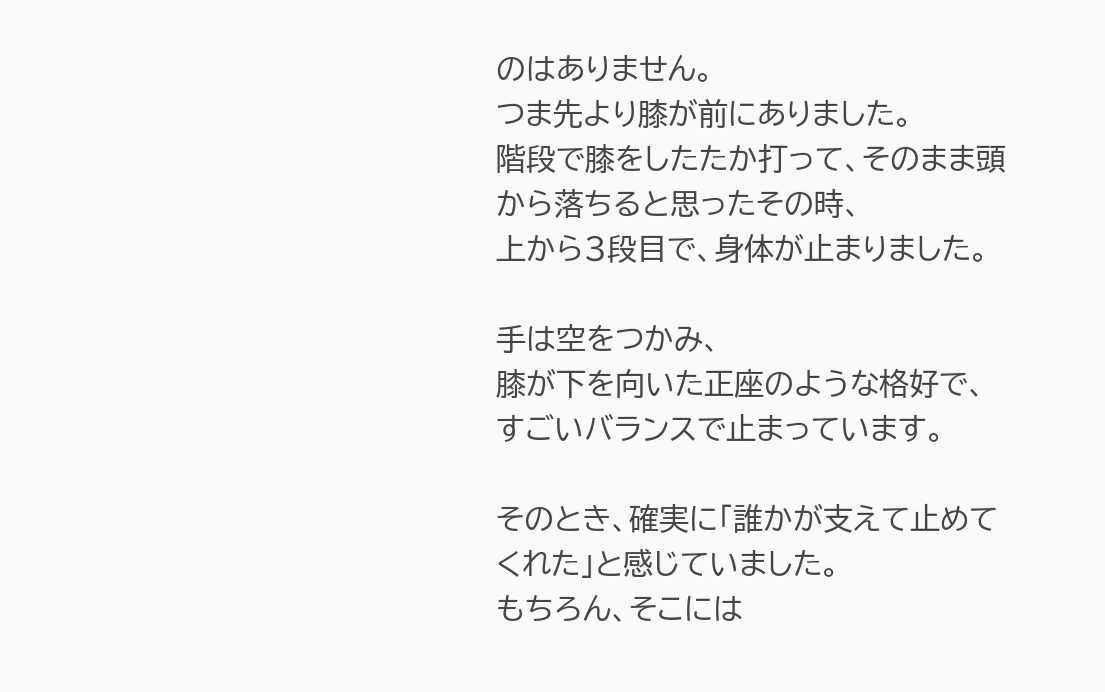のはありません。
つま先より膝が前にありました。
階段で膝をしたたか打って、そのまま頭から落ちると思ったその時、
上から3段目で、身体が止まりました。

手は空をつかみ、
膝が下を向いた正座のような格好で、すごいバランスで止まっています。

そのとき、確実に「誰かが支えて止めてくれた」と感じていました。
もちろん、そこには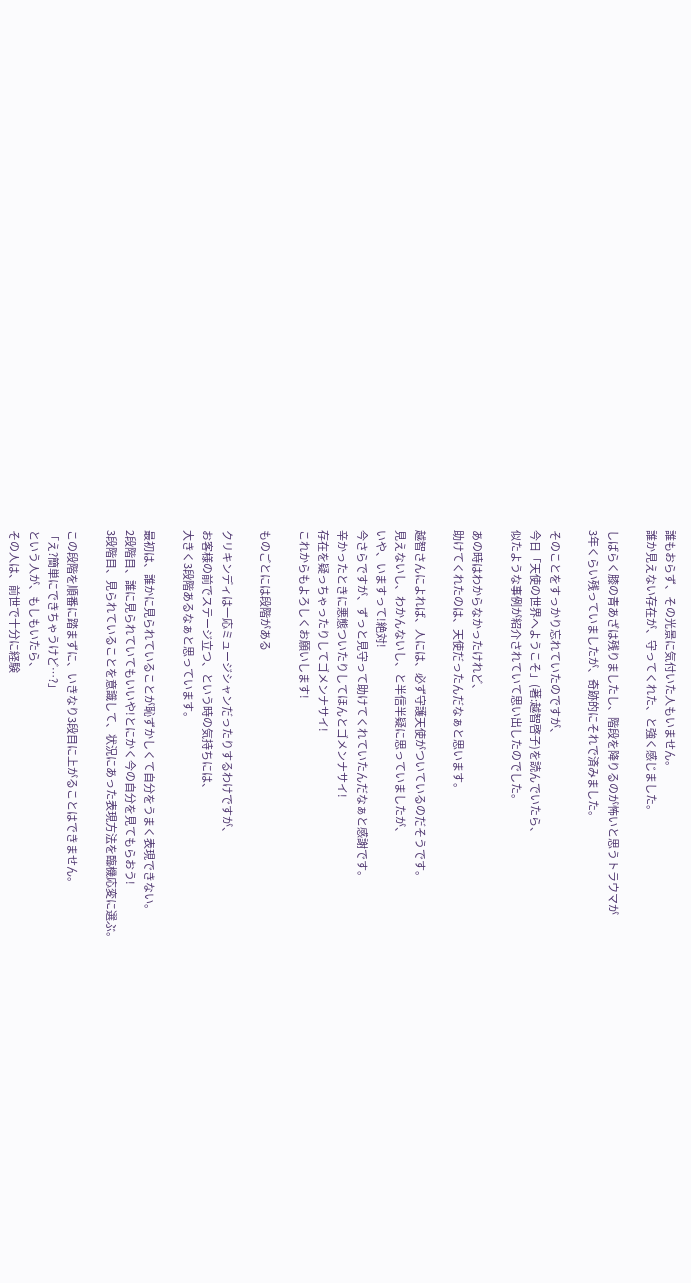誰もおらず、その光景に気付いた人もいません。
誰か見えない存在が、守ってくれた、と強く感じました。

しばらく膝の青あざは残りましたし、階段を降りるのが怖いと思うトラウマが
3年くらい残っていましたが、奇跡的にそれで済みました。

そのことをすっかり忘れていたのですが、
今日「天使の世界へようこそ」(著:越智啓子)を読んでいたら、
似たような事例が紹介されていて思い出したのでした。

あの時はわからなかったけれど、
助けてくれたのは、天使だったんだなぁと思います。

越智さんによれば、人には、必ず守護天使がついているのだそうです。
見えないし、わかんないし、と半信半疑に思っていましたが、
いや、いますって!絶対!
今さらですが、ずっと見守って助けてくれていたんだなぁと感謝です。
辛かったときに悪態ついたりしてほんとゴメンナサイ!
存在を疑っちゃったりしてゴメンナサイ!
これからもよろしくお願いします!

ものごとには段階がある

クリキンディは一応ミュージシャンだったりするわけですが、
お客様の前でステージ立つ、という時の気持ちには、
大きく3段階あるなぁと思っています。

最初は、誰かに見られていることが恥ずかしくて自分をうまく表現できない。
2段階目、誰に見られていてもいいや!とにかく今の自分を見てもらおう!
3段階目、見られていることを意識して、状況にあった表現方法を臨機応変に選ぶ。

この段階を順番に踏まずに、いきなり3段目に上がることはできません。
「え?簡単にできちゃうけど…?」
という人が、もしもいたら、
その人は、前世で十分に経験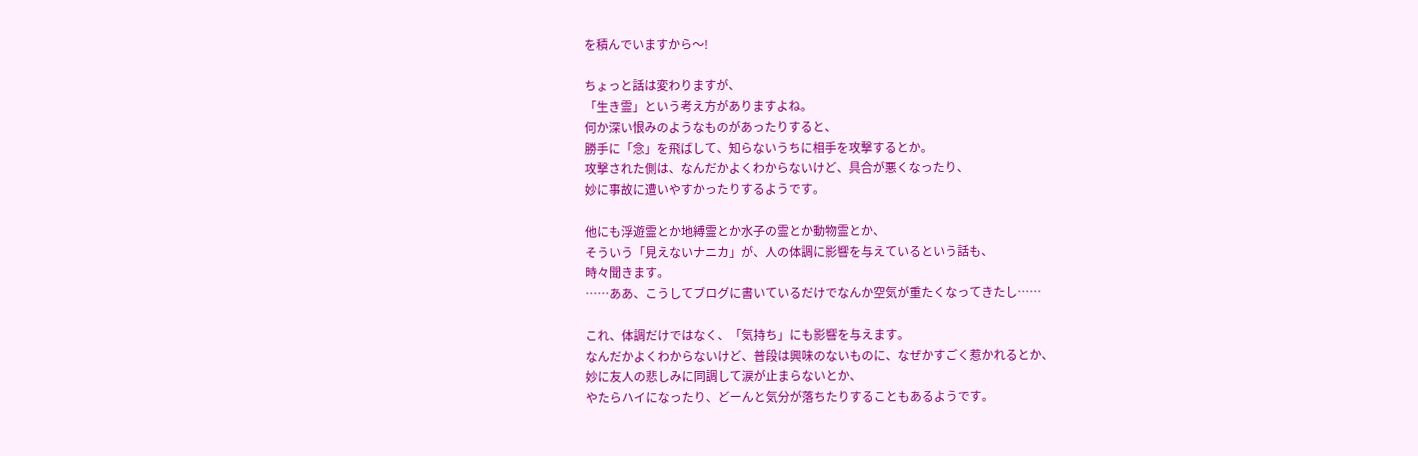を積んでいますから〜!

ちょっと話は変わりますが、
「生き霊」という考え方がありますよね。
何か深い恨みのようなものがあったりすると、
勝手に「念」を飛ばして、知らないうちに相手を攻撃するとか。
攻撃された側は、なんだかよくわからないけど、具合が悪くなったり、
妙に事故に遭いやすかったりするようです。

他にも浮遊霊とか地縛霊とか水子の霊とか動物霊とか、
そういう「見えないナニカ」が、人の体調に影響を与えているという話も、
時々聞きます。
……ああ、こうしてブログに書いているだけでなんか空気が重たくなってきたし……

これ、体調だけではなく、「気持ち」にも影響を与えます。
なんだかよくわからないけど、普段は興味のないものに、なぜかすごく惹かれるとか、
妙に友人の悲しみに同調して涙が止まらないとか、
やたらハイになったり、どーんと気分が落ちたりすることもあるようです。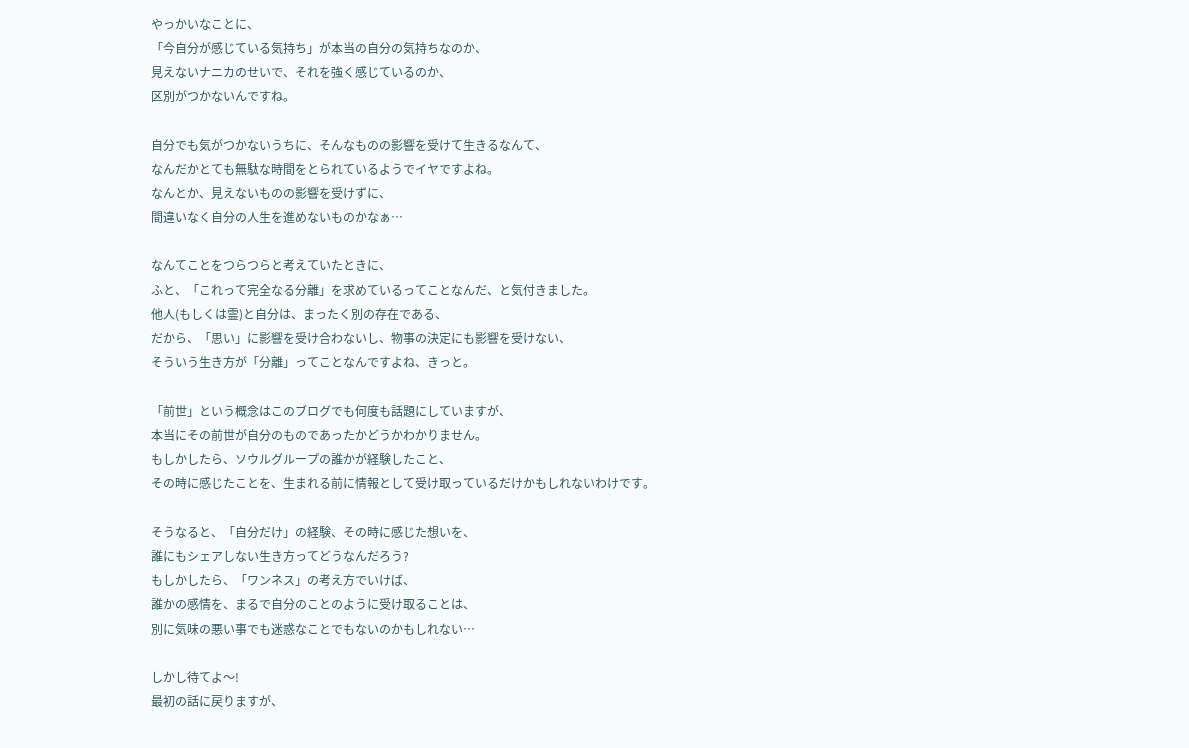やっかいなことに、
「今自分が感じている気持ち」が本当の自分の気持ちなのか、
見えないナニカのせいで、それを強く感じているのか、
区別がつかないんですね。

自分でも気がつかないうちに、そんなものの影響を受けて生きるなんて、
なんだかとても無駄な時間をとられているようでイヤですよね。
なんとか、見えないものの影響を受けずに、
間違いなく自分の人生を進めないものかなぁ…

なんてことをつらつらと考えていたときに、
ふと、「これって完全なる分離」を求めているってことなんだ、と気付きました。
他人(もしくは霊)と自分は、まったく別の存在である、
だから、「思い」に影響を受け合わないし、物事の決定にも影響を受けない、
そういう生き方が「分離」ってことなんですよね、きっと。

「前世」という概念はこのブログでも何度も話題にしていますが、
本当にその前世が自分のものであったかどうかわかりません。
もしかしたら、ソウルグループの誰かが経験したこと、
その時に感じたことを、生まれる前に情報として受け取っているだけかもしれないわけです。

そうなると、「自分だけ」の経験、その時に感じた想いを、
誰にもシェアしない生き方ってどうなんだろう?
もしかしたら、「ワンネス」の考え方でいけば、
誰かの感情を、まるで自分のことのように受け取ることは、
別に気味の悪い事でも迷惑なことでもないのかもしれない…

しかし待てよ〜!
最初の話に戻りますが、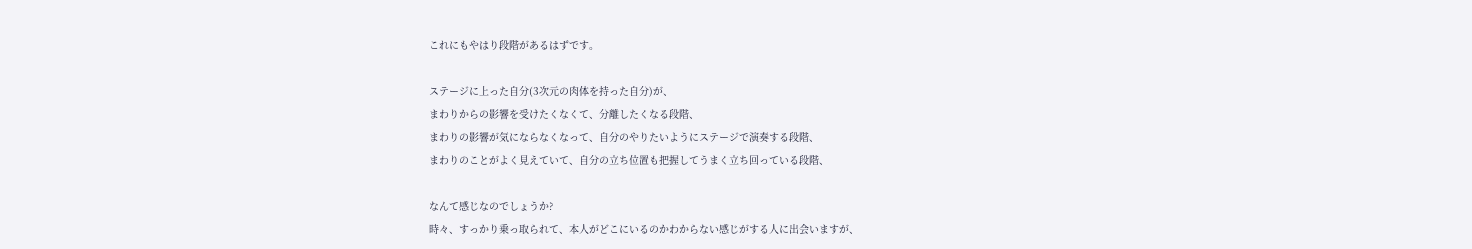これにもやはり段階があるはずです。

ステージに上った自分(3次元の肉体を持った自分)が、
まわりからの影響を受けたくなくて、分離したくなる段階、
まわりの影響が気にならなくなって、自分のやりたいようにステージで演奏する段階、
まわりのことがよく見えていて、自分の立ち位置も把握してうまく立ち回っている段階、

なんて感じなのでしょうか?
時々、すっかり乗っ取られて、本人がどこにいるのかわからない感じがする人に出会いますが、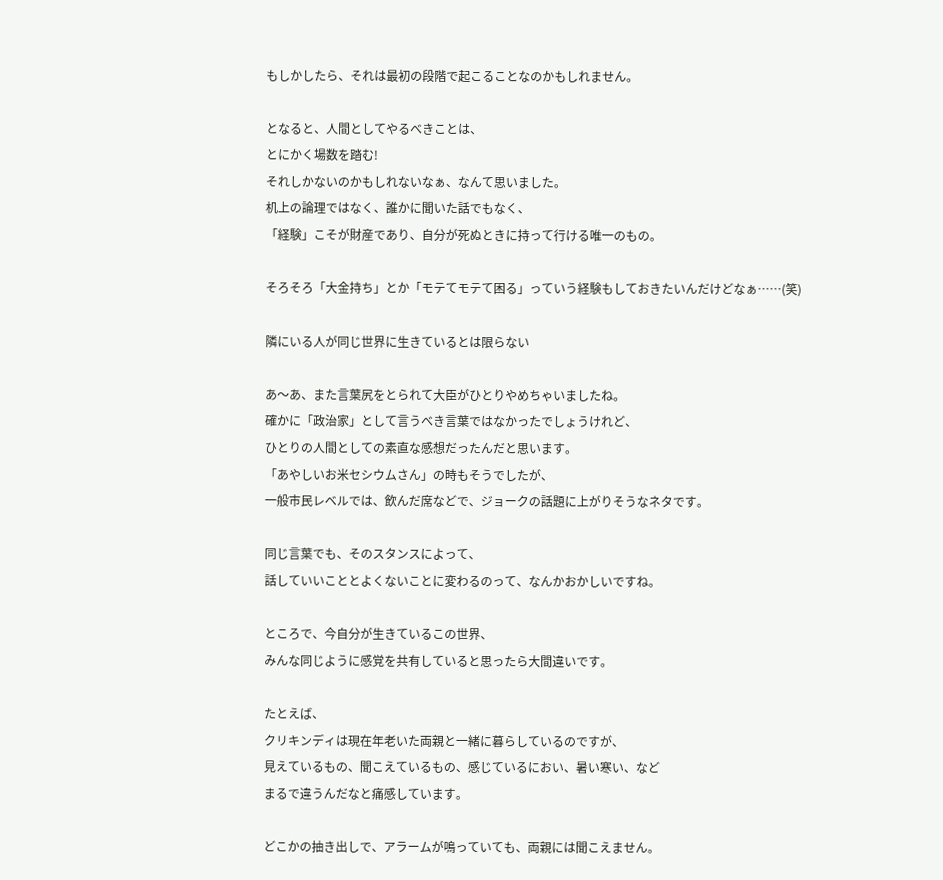もしかしたら、それは最初の段階で起こることなのかもしれません。

となると、人間としてやるべきことは、
とにかく場数を踏む!
それしかないのかもしれないなぁ、なんて思いました。
机上の論理ではなく、誰かに聞いた話でもなく、
「経験」こそが財産であり、自分が死ぬときに持って行ける唯一のもの。

そろそろ「大金持ち」とか「モテてモテて困る」っていう経験もしておきたいんだけどなぁ……(笑)

隣にいる人が同じ世界に生きているとは限らない

あ〜あ、また言葉尻をとられて大臣がひとりやめちゃいましたね。
確かに「政治家」として言うべき言葉ではなかったでしょうけれど、
ひとりの人間としての素直な感想だったんだと思います。
「あやしいお米セシウムさん」の時もそうでしたが、
一般市民レベルでは、飲んだ席などで、ジョークの話題に上がりそうなネタです。

同じ言葉でも、そのスタンスによって、
話していいこととよくないことに変わるのって、なんかおかしいですね。

ところで、今自分が生きているこの世界、
みんな同じように感覚を共有していると思ったら大間違いです。

たとえば、
クリキンディは現在年老いた両親と一緒に暮らしているのですが、
見えているもの、聞こえているもの、感じているにおい、暑い寒い、など
まるで違うんだなと痛感しています。

どこかの抽き出しで、アラームが鳴っていても、両親には聞こえません。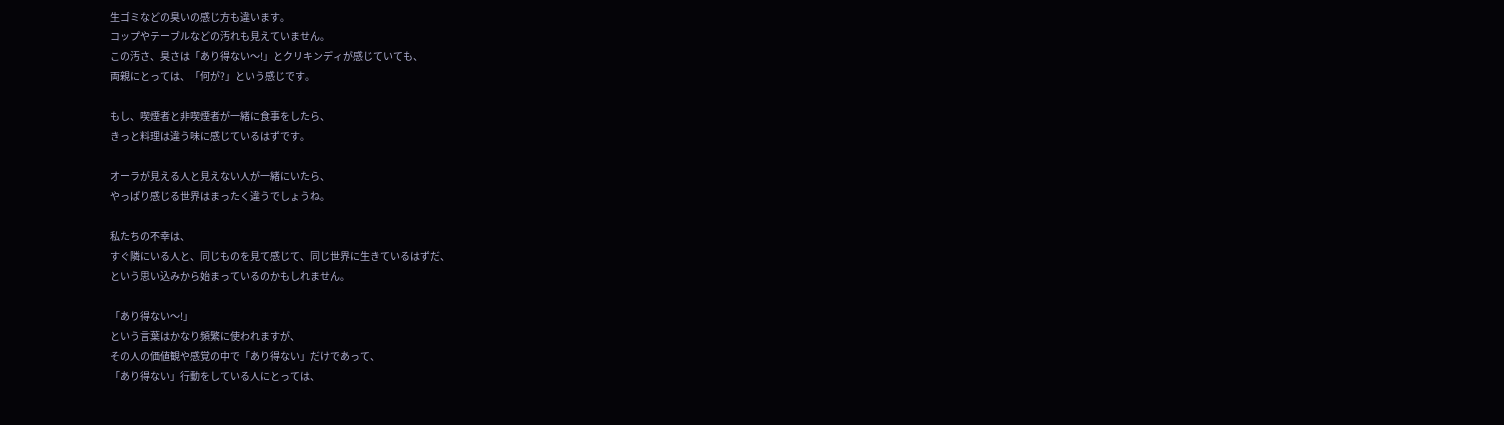生ゴミなどの臭いの感じ方も違います。
コップやテーブルなどの汚れも見えていません。
この汚さ、臭さは「あり得ない〜!」とクリキンディが感じていても、
両親にとっては、「何が?」という感じです。

もし、喫煙者と非喫煙者が一緒に食事をしたら、
きっと料理は違う味に感じているはずです。

オーラが見える人と見えない人が一緒にいたら、
やっぱり感じる世界はまったく違うでしょうね。

私たちの不幸は、
すぐ隣にいる人と、同じものを見て感じて、同じ世界に生きているはずだ、
という思い込みから始まっているのかもしれません。

「あり得ない〜!」
という言葉はかなり頻繁に使われますが、
その人の価値観や感覚の中で「あり得ない」だけであって、
「あり得ない」行動をしている人にとっては、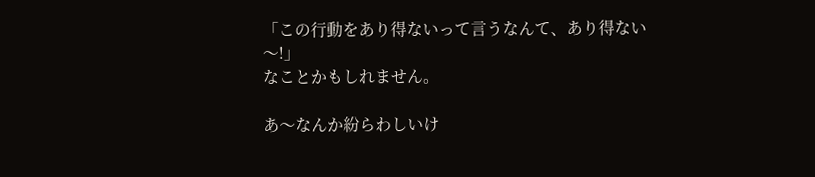「この行動をあり得ないって言うなんて、あり得ない〜!」
なことかもしれません。

あ〜なんか紛らわしいけ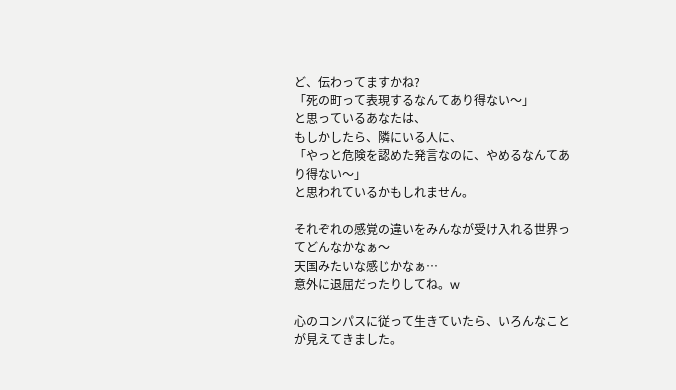ど、伝わってますかね?
「死の町って表現するなんてあり得ない〜」
と思っているあなたは、
もしかしたら、隣にいる人に、
「やっと危険を認めた発言なのに、やめるなんてあり得ない〜」
と思われているかもしれません。

それぞれの感覚の違いをみんなが受け入れる世界ってどんなかなぁ〜
天国みたいな感じかなぁ…
意外に退屈だったりしてね。w

心のコンパスに従って生きていたら、いろんなことが見えてきました。